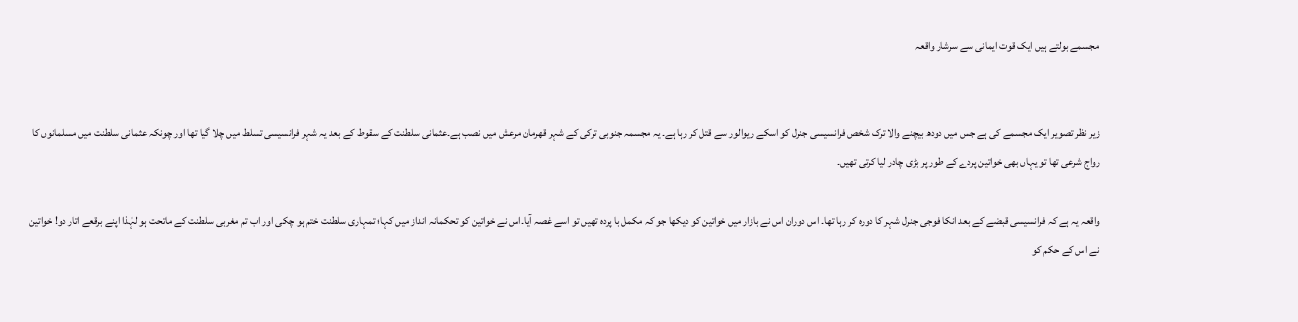مجسمے بولتے ہیں ایک قوت ایمانی سے سرشار واقعہ


زیر نظر تصویر ایک مجسمے کی ہے جس میں دودھ بیچنے والا ترک شخص فرانسیسی جنرل کو اسکے ریوالور سے قتل کر رہا ہے۔ یہ مجسمہ جنوبی ترکی کے شہر قھرمان مرعش میں نصب ہے۔عثمانی سلطنت کے سقوط کے بعد یہ شہر فرانسیسی تسلط میں چلا گیا تھا اور چونکہ عثمانی سلطنت میں مسلمانوں کا رواج شرعی تھا تو یہاں بھی خواتین پردے کے طور پر بڑی چادر لیا کرتی تھیں۔

واقعہ یہ ہے کہ فرانسیسی قبضے کے بعد انکا فوجی جنرل شہر کا دورہ کر رہا تھا۔ اس دوران اس نے بازار میں خواتین کو دیکھا جو کہ مکمل با پردہ تھیں تو اسے غصہ آیا۔اس نے خواتین کو تحکمانہ انداز میں کہا؛ تمہاری سلطنت ختم ہو چکی اور اب تم مغربی سلطنت کے ماتحت ہو لہٰذا اپنے برقعے اتار دو! خواتین نے اس کے حکم کو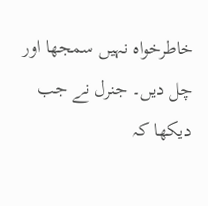خاطرخواہ نہیں سمجھا اور چل دیں۔ جنرل نے جب دیکھا کہ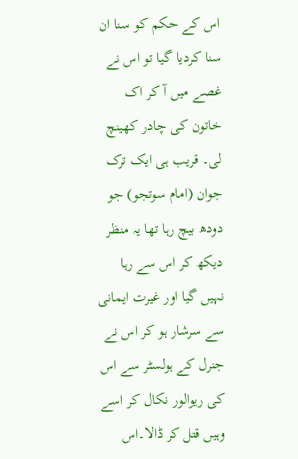اس کے حکم کو سنا ان سنا کردیا گیا تو اس نے غصے میں آ کر اک خاتون کی چادر کھینچ لی۔ قریب ہی ایک ترک جوان (امام سوتجو) جو دودھ بیچ رہا تھا یہ منظر دیکھ کر اس سے رہا نہیں گیا اور غیرت ایمانی سے سرشار ہو کر اس نے جنرل کے ہولسٹر سے اس کی ریوالور نکال کر اسے وہیں قتل کر ڈالا۔اس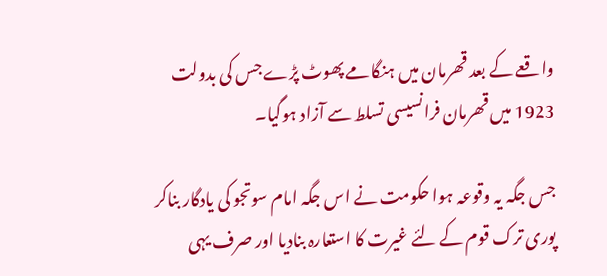واقعے کے بعد قھرمان میں ہنگامے پھوٹ پڑے جس کی بدولت 1923 میں قھرمان فرانسیسی تسلط سے آزاد ہوگیا۔

جس جگہ یہ وقوعہ ہوا حکومت نے اس جگہ امام سوتجو کی یادگار بناکر پوری ترک قوم کے لئے غیرت کا استعارہ بنادیا اور صرف یہی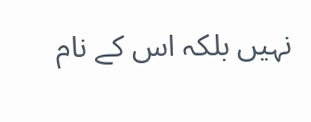نہیں بلکہ اس کے نام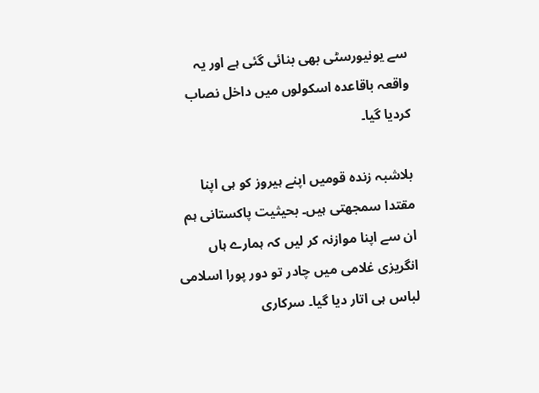سے یونیورسٹی بھی بنائی گئی ہے اور یہ واقعہ باقاعدہ اسکولوں میں داخل نصاب کردیا گیا۔

بلاشبہ زندہ قومیں اپنے ہیروز کو ہی اپنا مقتدا سمجھتی ہیں۔ بحیثیت پاکستانی ہم ان سے اپنا موازنہ کر لیں کہ ہمارے ہاں انگریزی غلامی میں چادر تو دور پورا اسلامی لباس ہی اتار دیا گیا۔ سرکاری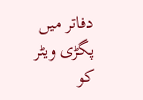دفاتر میں پگڑی ویٹر کو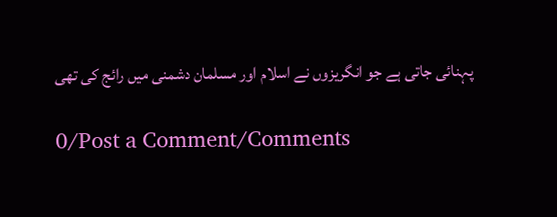پہنائی جاتی ہے جو انگریزوں نے اسلام اور مسلمان دشمنی میں رائج کی تھی

0/Post a Comment/Comments